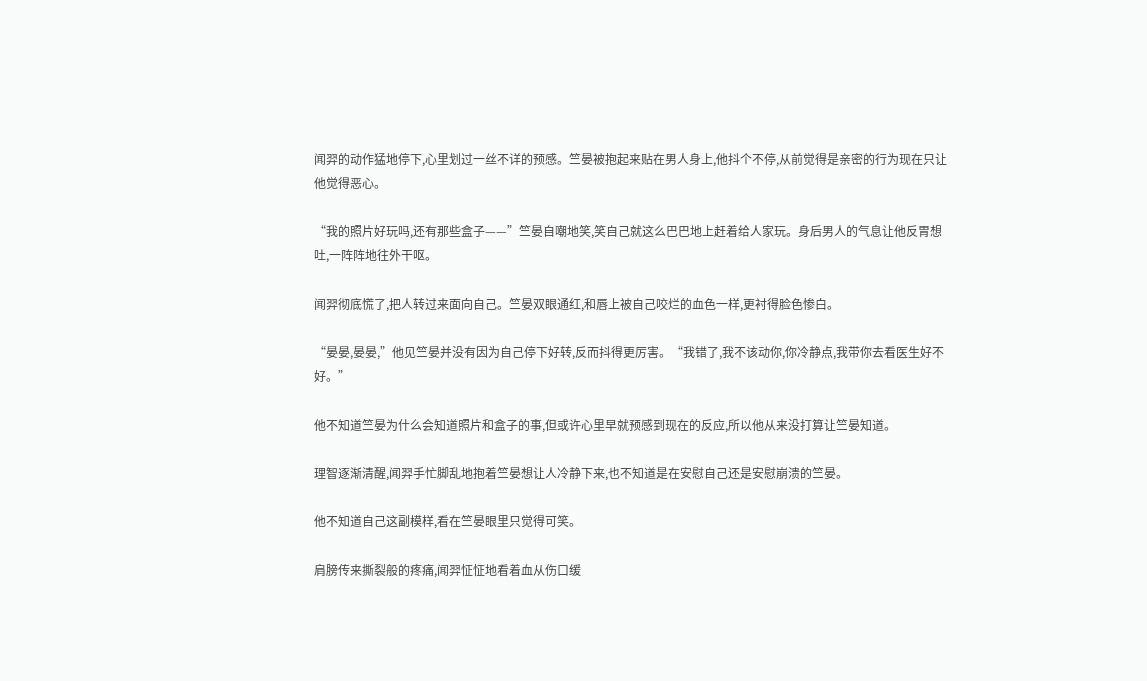闻羿的动作猛地停下,心里划过一丝不详的预感。竺晏被抱起来贴在男人身上,他抖个不停,从前觉得是亲密的行为现在只让他觉得恶心。

“我的照片好玩吗,还有那些盒子——”竺晏自嘲地笑,笑自己就这么巴巴地上赶着给人家玩。身后男人的气息让他反胃想吐,一阵阵地往外干呕。

闻羿彻底慌了,把人转过来面向自己。竺晏双眼通红,和唇上被自己咬烂的血色一样,更衬得脸色惨白。

“晏晏,晏晏,”他见竺晏并没有因为自己停下好转,反而抖得更厉害。“我错了,我不该动你,你冷静点,我带你去看医生好不好。”

他不知道竺晏为什么会知道照片和盒子的事,但或许心里早就预感到现在的反应,所以他从来没打算让竺晏知道。

理智逐渐清醒,闻羿手忙脚乱地抱着竺晏想让人冷静下来,也不知道是在安慰自己还是安慰崩溃的竺晏。

他不知道自己这副模样,看在竺晏眼里只觉得可笑。

肩膀传来撕裂般的疼痛,闻羿怔怔地看着血从伤口缓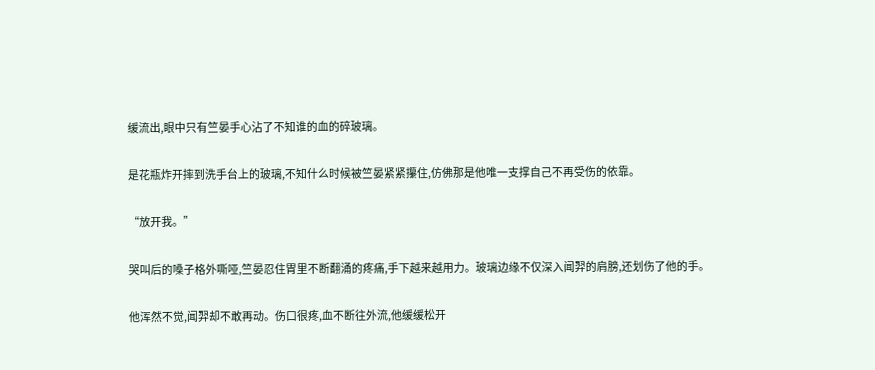缓流出,眼中只有竺晏手心沾了不知谁的血的碎玻璃。

是花瓶炸开摔到洗手台上的玻璃,不知什么时候被竺晏紧紧攥住,仿佛那是他唯一支撑自己不再受伤的依靠。

“放开我。”

哭叫后的嗓子格外嘶哑,竺晏忍住胃里不断翻涌的疼痛,手下越来越用力。玻璃边缘不仅深入闻羿的肩膀,还划伤了他的手。

他浑然不觉,闻羿却不敢再动。伤口很疼,血不断往外流,他缓缓松开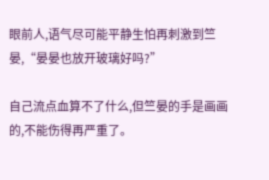眼前人,语气尽可能平静生怕再刺激到竺晏,“晏晏也放开玻璃好吗?”

自己流点血算不了什么,但竺晏的手是画画的,不能伤得再严重了。